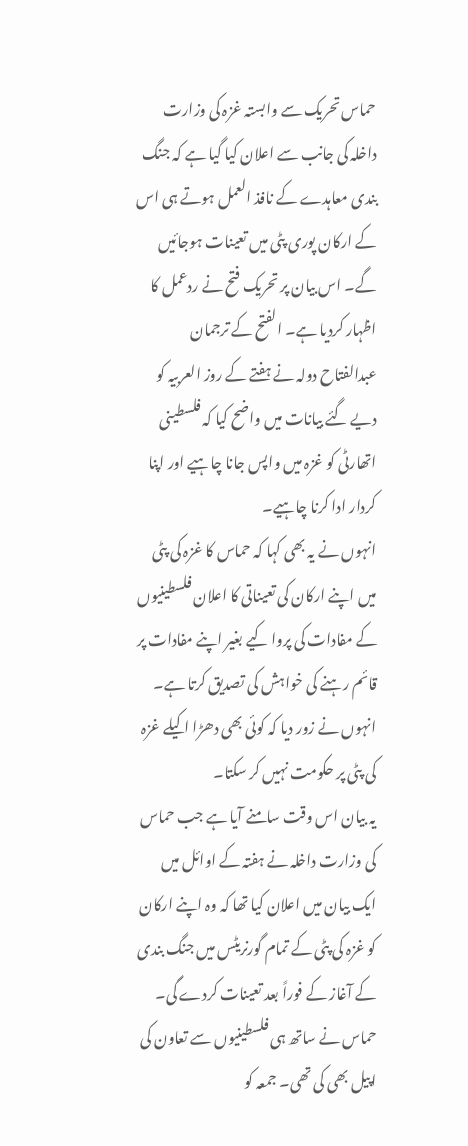حماس تحریک سے وابستہ غزہ کی وزارت داخلہ کی جانب سے اعلان کیا گیا ہے کہ جنگ بندی معاہدے کے نافذ العمل ہوتے ہی اس کے ارکان پوری پٹی میں تعینات ہوجائیں گے۔ اس بیان پر تحریک فتح نے ردعمل کا اظہار کردیا ہے۔ الفتح کے ترجمان عبدالفتاح دولہ نے ہفتے کے روز العربیہ کو دیے گئے بیانات میں واضح کیا کہ فلسطینی اتھارٹی کو غزہ میں واپس جانا چاہیے اور اپنا کردار ادا کرنا چاہیے۔
انہوں نے یہ بھی کہا کہ حماس کا غزہ کی پٹی میں اپنے ارکان کی تعیناتی کا اعلان فلسطینیوں کے مفادات کی پروا کیے بغیر اپنے مفادات پر قائم رہنے کی خواہش کی تصدیق کرتا ہے۔ انہوں نے زور دیا کہ کوئی بھی دھڑا اکیلے غزہ کی پٹی پر حکومت نہیں کر سکتا۔
یہ بیان اس وقت سامنے آیا ہے جب حماس کی وزارت داخلہ نے ہفتہ کے اوائل میں ایک بیان میں اعلان کیا تھا کہ وہ اپنے ارکان کو غزہ کی پٹی کے تمام گورنریٹس میں جنگ بندی کے آغاز کے فوراً بعد تعینات کردے گی۔ حماس نے ساتھ ہی فلسطینیوں سے تعاون کی اپیل بھی کی تھی۔ جمعہ کو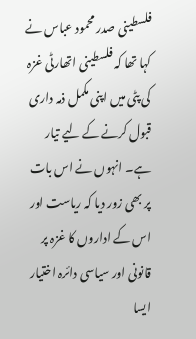فلسطینی صدر محمود عباس نے کہا تھا کہ فلسطینی اتھارٹی غزہ کی پٹی میں اپنی مکمل ذمہ داری قبول کرنے کے لیے تیار ہے۔ انہوں نے اس بات پر بھی زور دیا کہ ریاست اور اس کے اداروں کا غزہ پر قانونی اور سیاسی دائرہ اختیار ایسا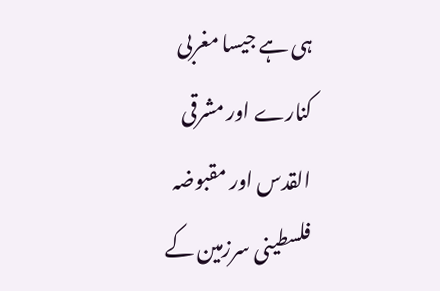ہی ہے جیسا مغربی کنارے اور مشرقی القدس اور مقبوضہ فلسطینی سرزمین کے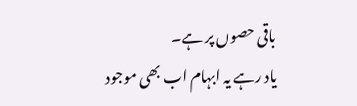باقی حصوں پر ہے۔
یاد رہے یہ ابہام اب بھی موجود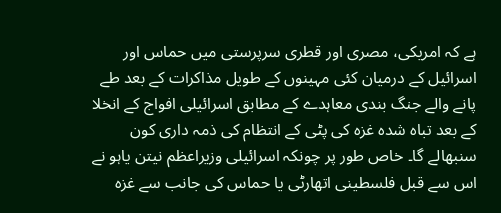ہے کہ امریکی، مصری اور قطری سرپرستی میں حماس اور اسرائیل کے درمیان کئی مہینوں کے طویل مذاکرات کے بعد طے پانے والے جنگ بندی معاہدے کے مطابق اسرائیلی افواج کے انخلا کے بعد تباہ شدہ غزہ کی پٹی کے انتظام کی ذمہ داری کون سنبھالے گا۔ خاص طور پر چونکہ اسرائیلی وزیراعظم نیتن یاہو نے اس سے قبل فلسطینی اتھارٹی یا حماس کی جانب سے غزہ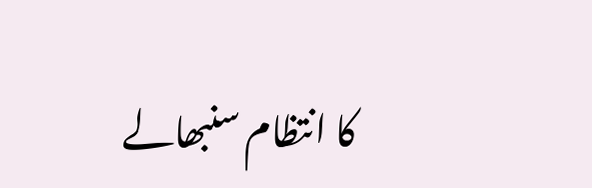کا انتظام سنبھالے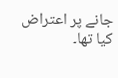جانے پر اعتراض کیا تھا۔